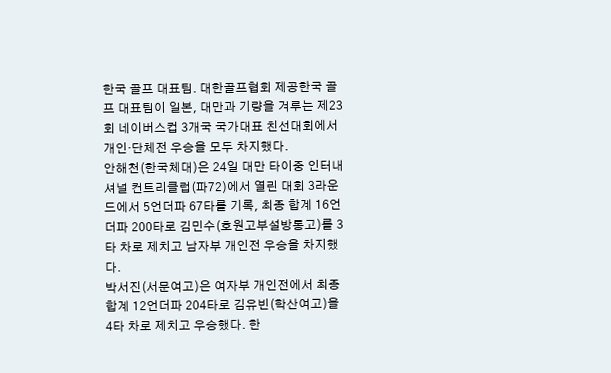한국 골프 대표팀. 대한골프협회 제공한국 골프 대표팀이 일본, 대만과 기량을 겨루는 제23회 네이버스컵 3개국 국가대표 친선대회에서 개인·단체전 우승을 모두 차지했다.
안해천(한국체대)은 24일 대만 타이중 인터내셔널 컨트리클럽(파72)에서 열린 대회 3라운드에서 5언더파 67타를 기록, 최종 합계 16언더파 200타로 김민수(호원고부설방통고)를 3타 차로 제치고 남자부 개인전 우승을 차지했다.
박서진(서문여고)은 여자부 개인전에서 최종 합계 12언더파 204타로 김유빈(학산여고)을 4타 차로 제치고 우승했다. 한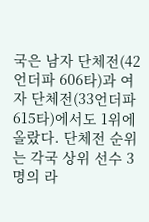국은 남자 단체전(42언더파 606타)과 여자 단체전(33언더파 615타)에서도 1위에 올랐다. 단체전 순위는 각국 상위 선수 3명의 라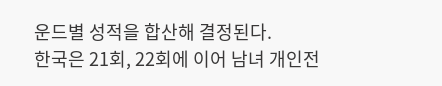운드별 성적을 합산해 결정된다.
한국은 21회, 22회에 이어 남녀 개인전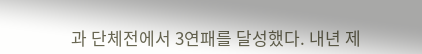과 단체전에서 3연패를 달성했다. 내년 제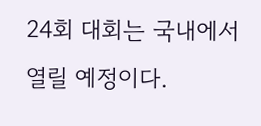24회 대회는 국내에서 열릴 예정이다.